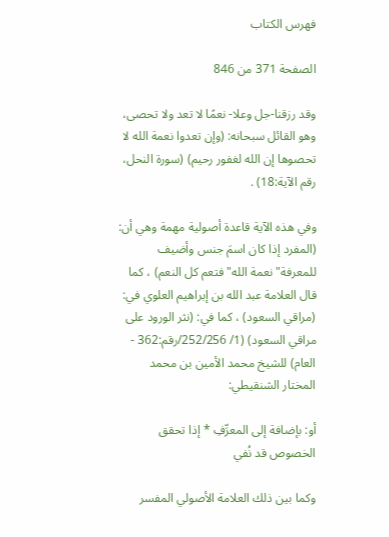فهرس الكتاب

الصفحة 371 من 846

وقد رزقنا-جل وعلا- نعمًا لا تعد ولا تحصى، وهو القائل سبحانه: (وإن تعدوا نعمة الله لا تحصوها إن الله لغفور رحيم) (سورة النحل، رقم الآية:18) .

وفي هذه الآية قاعدة أصولية مهمة وهي أن: (المفرد إذا كان اسمَ جنس وأضيف للمعرفة"نعمة الله"فتعم كل النعم) ، كما قال العلامة عبد الله بن إبراهيم العلوي في: (مراقي السعود) ، كما في: (نثر الورود على مراقي السعود) (1/ 252/256/رقم:362 - العام) للشيخ محمد الأمين بن محمد المختار الشنقيطي:

أو: بإضافة إلى المعرِّفِ * إذا تحقق الخصوص قد نُفي

وكما بين ذلك العلامة الأصولي المفسر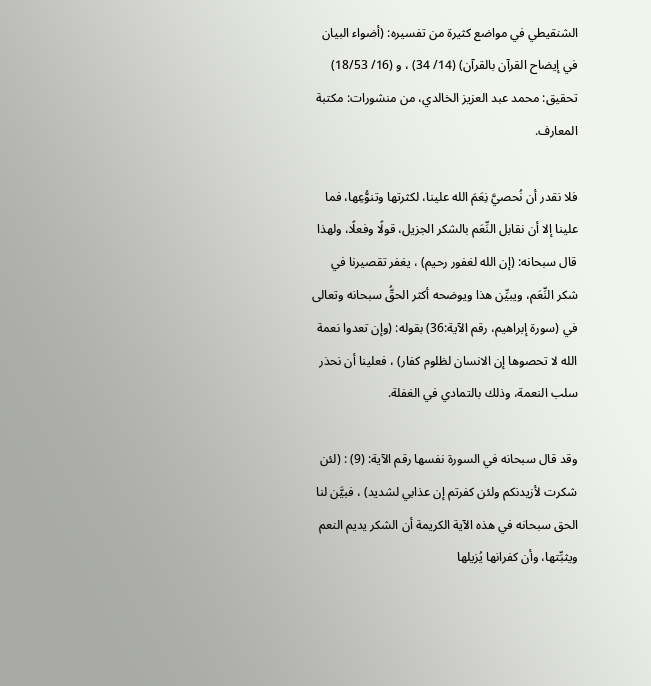الشنقيطي في مواضع كثيرة من تفسيره: (أضواء البيان في إيضاح القرآن بالقرآن) (14/ 34) ، و (16/ 18/53) تحقيق: محمد عبد العزيز الخالدي، من منشورات: مكتبة المعارف.

فلا نقدر أن نُحصيَّ نِعَمَ الله علينا، لكثرتها وتنوُّعِها، فما علينا إلا أن نقابل النِّعَم بالشكر الجزيل، قولًا وفعلًا، ولهذا قال سبحانه: (إن الله لغفور رحيم) ، يغفر تقصيرنا في شكر النِّعَم، ويبيِّن هذا ويوضحه أكثر الحقُّ سبحانه وتعالى في (سورة إبراهيم، رقم الآية:36) بقوله: (وإن تعدوا نعمة الله لا تحصوها إن الانسان لظلوم كفار) ، فعلينا أن نحذر سلب النعمة، وذلك بالتمادي في الغفلة.

وقد قال سبحانه في السورة نفسها رقم الآية: (9) : (لئن شكرت لأزيدنكم ولئن كفرتم إن عذابي لشديد) ، فبيَّن لنا الحق سبحانه في هذه الآية الكريمة أن الشكر يديم النعم ويثبِّتها، وأن كفرانها يُزيلها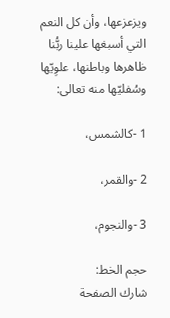ويزعزعها، وأن كل النعم التي أسبغها علينا ربُّنا ظاهرها وباطنها، علوِيّها وسُفليّها منه تعالى:

1 -كالشمس،

2 -والقمر،

3 -والنجوم،

حجم الخط:
شارك الصفحة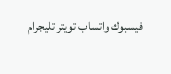فيسبوك واتساب تويتر تليجرام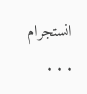انستجرام
. . .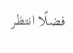فضلًا انتظر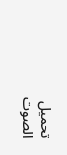تحميل الصوت